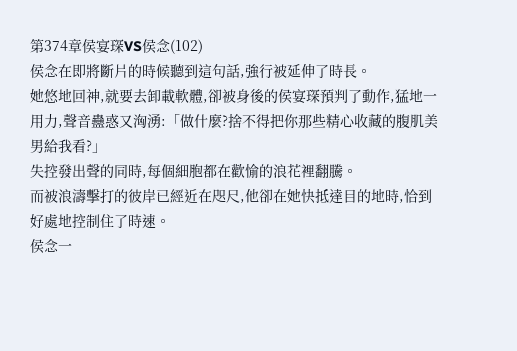第374章侯宴琛VS侯念(102)
侯念在即將斷片的時候聽到這句話,強行被延伸了時長。
她悠地回神,就要去卸載軟體,卻被身後的侯宴琛預判了動作,猛地一用力,聲音蠱惑又洶湧:「做什麼?捨不得把你那些精心收藏的腹肌美男給我看?」
失控發出聲的同時,每個細胞都在歡愉的浪花裡翻騰。
而被浪濤擊打的彼岸已經近在咫尺,他卻在她快抵達目的地時,恰到好處地控制住了時速。
侯念一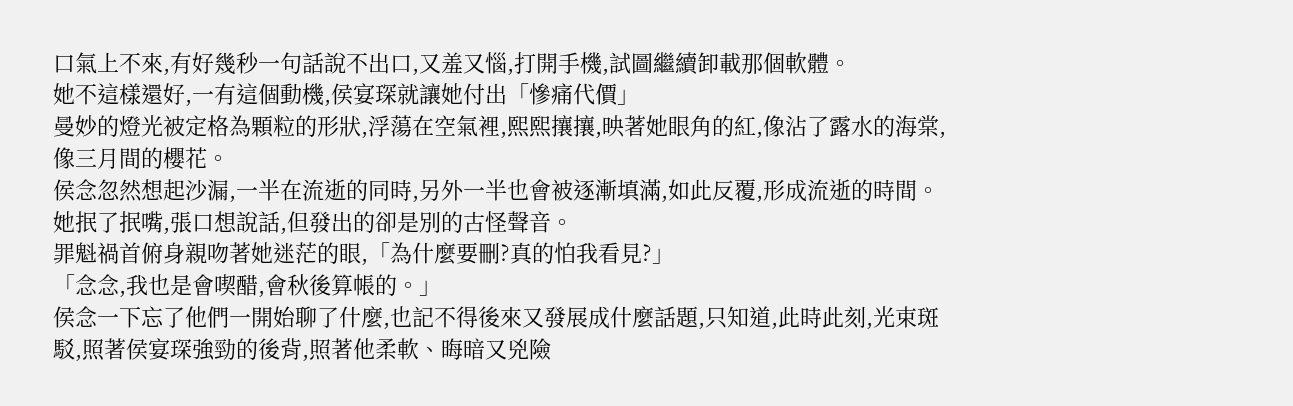口氣上不來,有好幾秒一句話說不出口,又羞又惱,打開手機,試圖繼續卸載那個軟體。
她不這樣還好,一有這個動機,侯宴琛就讓她付出「慘痛代價」
曼妙的燈光被定格為顆粒的形狀,浮蕩在空氣裡,熙熙攘攘,映著她眼角的紅,像沾了露水的海棠,像三月間的櫻花。
侯念忽然想起沙漏,一半在流逝的同時,另外一半也會被逐漸填滿,如此反覆,形成流逝的時間。
她抿了抿嘴,張口想說話,但發出的卻是別的古怪聲音。
罪魁禍首俯身親吻著她迷茫的眼,「為什麼要刪?真的怕我看見?」
「念念,我也是會喫醋,會秋後算帳的。」
侯念一下忘了他們一開始聊了什麼,也記不得後來又發展成什麼話題,只知道,此時此刻,光束斑駁,照著侯宴琛強勁的後背,照著他柔軟、晦暗又兇險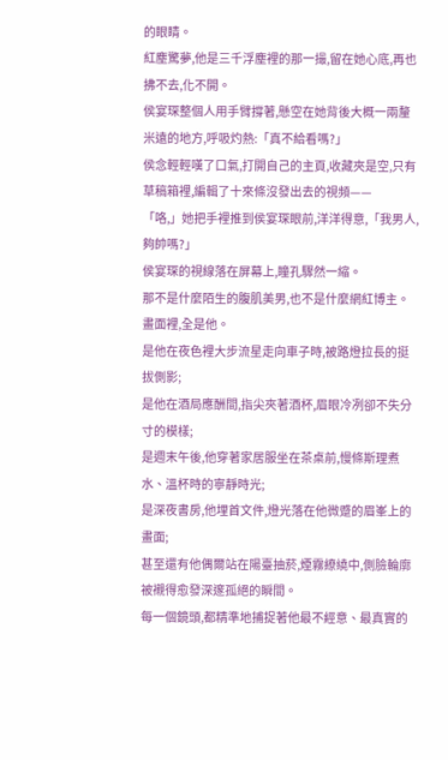的眼睛。
紅塵驚夢,他是三千浮塵裡的那一撮,留在她心底,再也拂不去,化不開。
侯宴琛整個人用手臂撐著,懸空在她背後大概一兩釐米遠的地方,呼吸灼熱:「真不給看嗎?」
侯念輕輕嘆了口氣,打開自己的主頁,收藏夾是空,只有草稿箱裡,編輯了十來條沒發出去的視頻——
「咯,」她把手裡推到侯宴琛眼前,洋洋得意,「我男人,夠帥嗎?」
侯宴琛的視線落在屏幕上,瞳孔驟然一縮。
那不是什麼陌生的腹肌美男,也不是什麼網紅博主。
畫面裡,全是他。
是他在夜色裡大步流星走向車子時,被路燈拉長的挺拔側影;
是他在酒局應酬間,指尖夾著酒杯,眉眼冷冽卻不失分寸的模樣;
是週末午後,他穿著家居服坐在茶桌前,慢條斯理煮水、溫杯時的寧靜時光;
是深夜書房,他埋首文件,燈光落在他微蹙的眉峯上的畫面;
甚至還有他偶爾站在陽臺抽菸,煙霧繚繞中,側臉輪廓被襯得愈發深邃孤絕的瞬間。
每一個鏡頭,都精準地捕捉著他最不經意、最真實的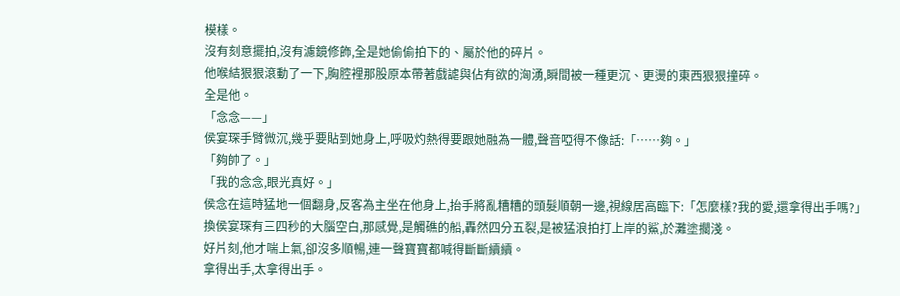模樣。
沒有刻意擺拍,沒有濾鏡修飾,全是她偷偷拍下的、屬於他的碎片。
他喉結狠狠滾動了一下,胸腔裡那股原本帶著戲謔與佔有欲的洶湧,瞬間被一種更沉、更燙的東西狠狠撞碎。
全是他。
「念念——」
侯宴琛手臂微沉,幾乎要貼到她身上,呼吸灼熱得要跟她融為一體,聲音啞得不像話:「……夠。」
「夠帥了。」
「我的念念,眼光真好。」
侯念在這時猛地一個翻身,反客為主坐在他身上,抬手將亂糟糟的頭髮順朝一邊,視線居高臨下:「怎麼樣?我的愛,還拿得出手嗎?」
換侯宴琛有三四秒的大腦空白,那感覺,是觸礁的船,轟然四分五裂,是被猛浪拍打上岸的鯊,於灘塗擱淺。
好片刻,他才喘上氣,卻沒多順暢,連一聲寶寶都喊得斷斷續續。
拿得出手,太拿得出手。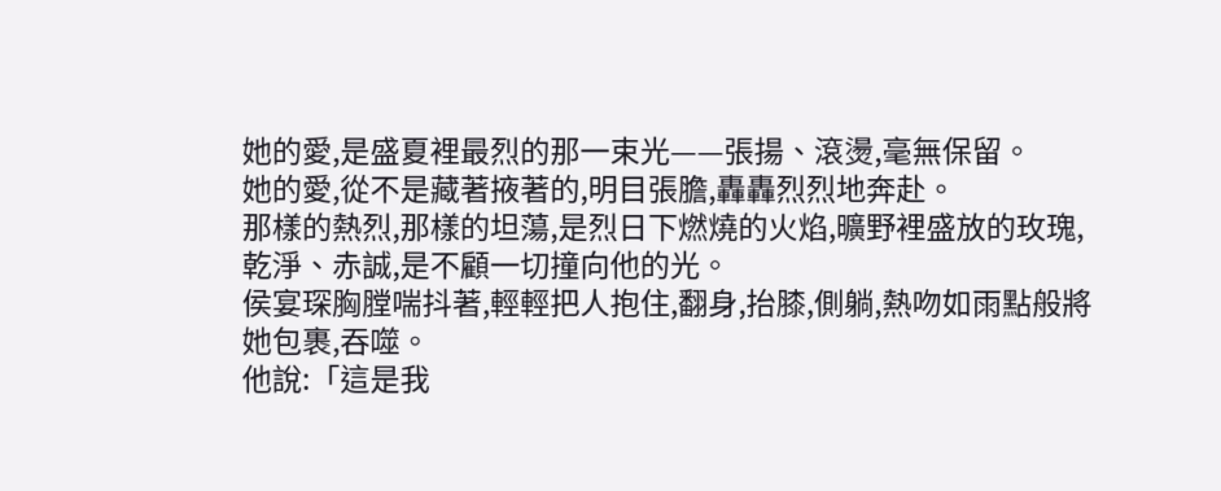她的愛,是盛夏裡最烈的那一束光——張揚、滾燙,毫無保留。
她的愛,從不是藏著掖著的,明目張膽,轟轟烈烈地奔赴。
那樣的熱烈,那樣的坦蕩,是烈日下燃燒的火焰,曠野裡盛放的玫瑰,乾淨、赤誠,是不顧一切撞向他的光。
侯宴琛胸膛喘抖著,輕輕把人抱住,翻身,抬膝,側躺,熱吻如雨點般將她包裹,吞噬。
他說:「這是我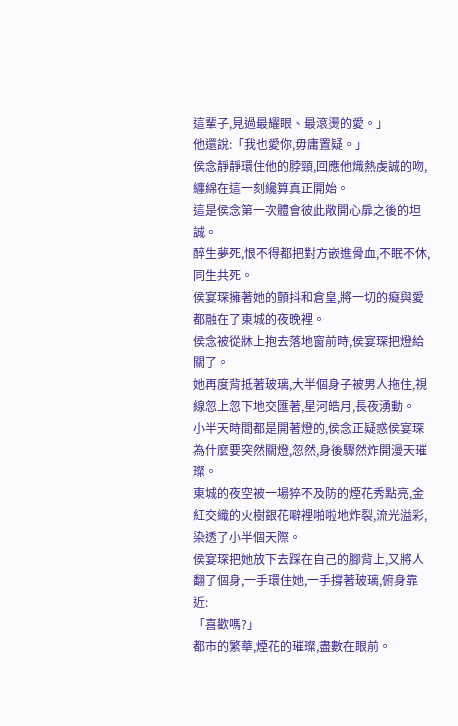這輩子,見過最耀眼、最滾燙的愛。」
他還說:「我也愛你,毋庸置疑。」
侯念靜靜環住他的脖頸,回應他熾熱虔誠的吻,纏綿在這一刻纔算真正開始。
這是侯念第一次體會彼此敞開心扉之後的坦誠。
醉生夢死,恨不得都把對方嵌進骨血,不眠不休,同生共死。
侯宴琛擁著她的顫抖和倉皇,將一切的癡與愛都融在了東城的夜晚裡。
侯念被從牀上抱去落地窗前時,侯宴琛把燈給關了。
她再度背抵著玻璃,大半個身子被男人拖住,視線忽上忽下地交匯著,星河皓月,長夜湧動。
小半天時間都是開著燈的,侯念正疑惑侯宴琛為什麼要突然關燈,忽然,身後驟然炸開漫天璀璨。
東城的夜空被一場猝不及防的煙花秀點亮,金紅交織的火樹銀花噼裡啪啦地炸裂,流光溢彩,染透了小半個天際。
侯宴琛把她放下去踩在自己的腳背上,又將人翻了個身,一手環住她,一手撐著玻璃,俯身靠近:
「喜歡嗎?」
都市的繁華,煙花的璀璨,盡數在眼前。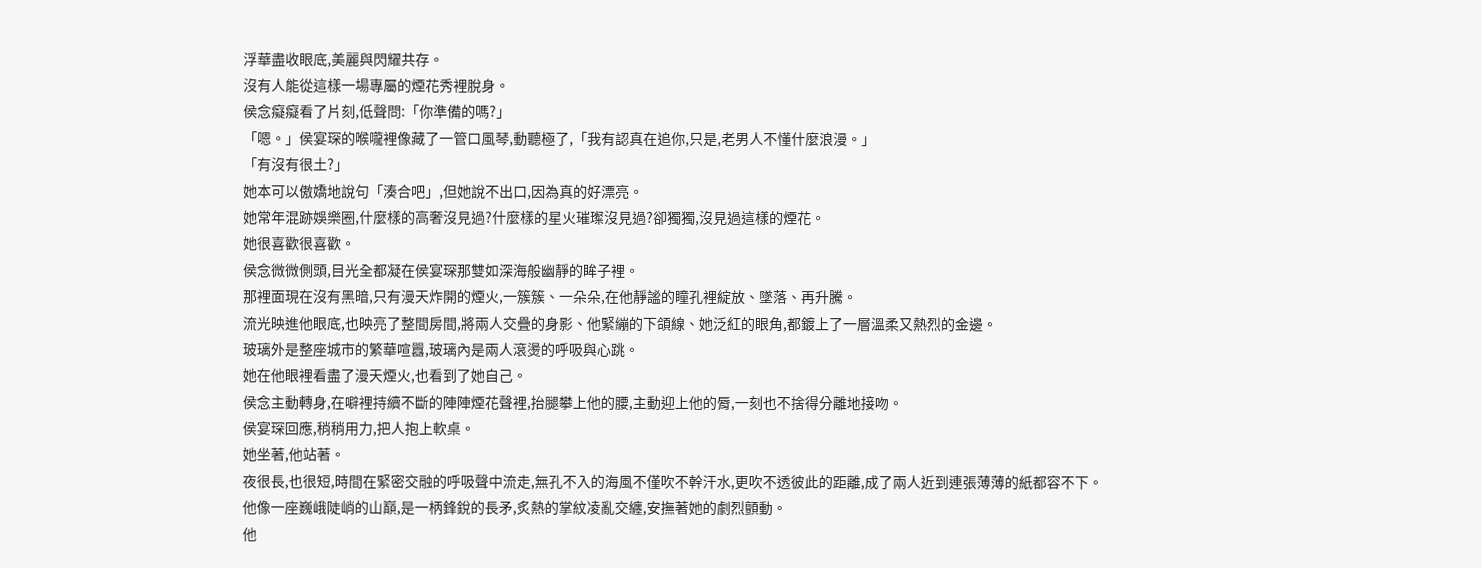浮華盡收眼底,美麗與閃耀共存。
沒有人能從這樣一場專屬的煙花秀裡脫身。
侯念癡癡看了片刻,低聲問:「你準備的嗎?」
「嗯。」侯宴琛的喉嚨裡像藏了一管口風琴,動聽極了,「我有認真在追你,只是,老男人不懂什麼浪漫。」
「有沒有很土?」
她本可以傲嬌地說句「湊合吧」,但她說不出口,因為真的好漂亮。
她常年混跡娛樂圈,什麼樣的高奢沒見過?什麼樣的星火璀璨沒見過?卻獨獨,沒見過這樣的煙花。
她很喜歡很喜歡。
侯念微微側頭,目光全都凝在侯宴琛那雙如深海般幽靜的眸子裡。
那裡面現在沒有黑暗,只有漫天炸開的煙火,一簇簇、一朵朵,在他靜謐的瞳孔裡綻放、墜落、再升騰。
流光映進他眼底,也映亮了整間房間,將兩人交疊的身影、他緊繃的下頜線、她泛紅的眼角,都鍍上了一層溫柔又熱烈的金邊。
玻璃外是整座城市的繁華喧囂,玻璃內是兩人滾燙的呼吸與心跳。
她在他眼裡看盡了漫天煙火,也看到了她自己。
侯念主動轉身,在噼裡持續不斷的陣陣煙花聲裡,抬腿攀上他的腰,主動迎上他的脣,一刻也不捨得分離地接吻。
侯宴琛回應,稍稍用力,把人抱上軟桌。
她坐著,他站著。
夜很長,也很短,時間在緊密交融的呼吸聲中流走,無孔不入的海風不僅吹不幹汗水,更吹不透彼此的距離,成了兩人近到連張薄薄的紙都容不下。
他像一座巍峨陡峭的山巔,是一柄鋒銳的長矛,炙熱的掌紋凌亂交纏,安撫著她的劇烈顫動。
他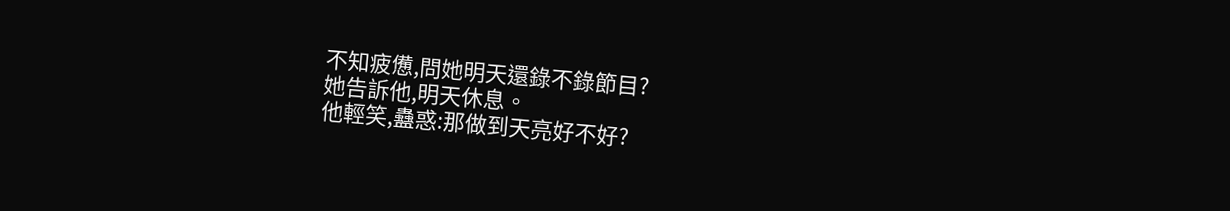不知疲憊,問她明天還錄不錄節目?
她告訴他,明天休息。
他輕笑,蠱惑:那做到天亮好不好?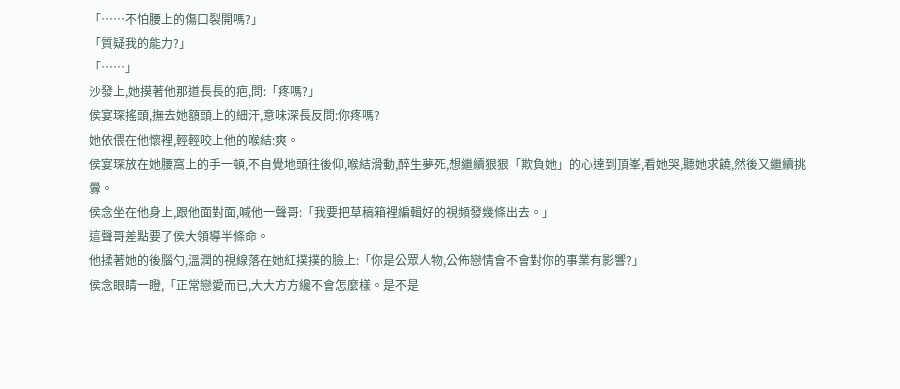「……不怕腰上的傷口裂開嗎?」
「質疑我的能力?」
「……」
沙發上,她摸著他那道長長的疤,問:「疼嗎?」
侯宴琛搖頭,撫去她額頭上的細汗,意味深長反問:你疼嗎?
她依偎在他懷裡,輕輕咬上他的喉結:爽。
侯宴琛放在她腰窩上的手一頓,不自覺地頭往後仰,喉結滑動,醉生夢死,想繼續狠狠「欺負她」的心達到頂峯,看她哭,聽她求饒,然後又繼續挑釁。
侯念坐在他身上,跟他面對面,喊他一聲哥:「我要把草稿箱裡編輯好的視頻發幾條出去。」
這聲哥差點要了侯大領導半條命。
他揉著她的後腦勺,溫潤的視線落在她紅撲撲的臉上:「你是公眾人物,公佈戀情會不會對你的事業有影響?」
侯念眼睛一瞪,「正常戀愛而已,大大方方纔不會怎麼樣。是不是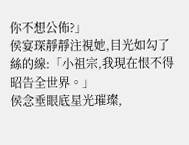你不想公佈?」
侯宴琛靜靜注視她,目光如勾了絲的線:「小祖宗,我現在恨不得昭告全世界。」
侯念垂眼底星光璀璨,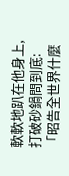軟軟地趴在他身上,打破砂鍋問到底:「昭告全世界什麼